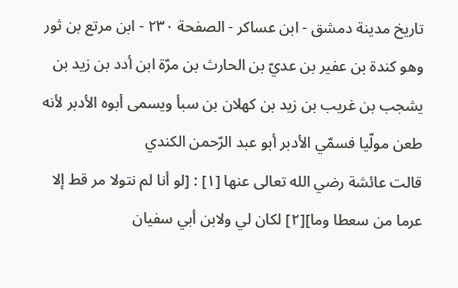تاريخ مدينة دمشق - ابن عساكر - الصفحة ٢٣٠ - ابن مرتع بن ثور وهو كندة بن عفير بن عديّ بن الحارث بن مرّة ابن أدد بن زيد بن يشجب بن غريب بن زيد بن كهلان بن سبأ ويسمى أبوه الأدبر لأنه طعن مولّيا فسمّي الأدبر أبو عبد الرّحمن الكندي
قالت عائشة رضي الله تعالى عنها [١] : [لو أنا لم نتولا مر قط إلا عرما من سعطا وما][٢] لكان لي ولابن أبي سفيان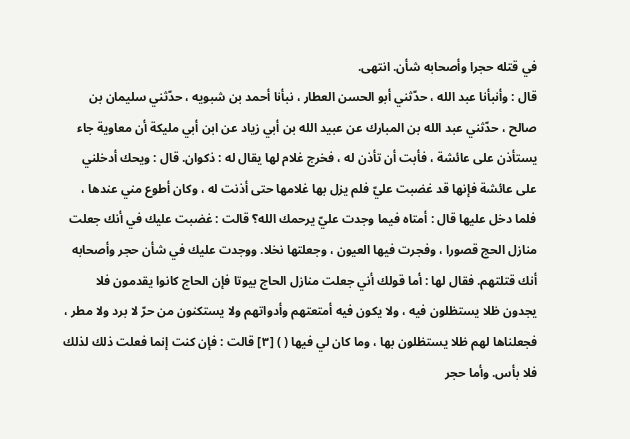في قتله حجرا وأصحابه شأن. انتهى.
قال : وأنبأنا عبد الله ، حدّثني أبو الحسن العطار ، نبأنا أحمد بن شبويه ، حدّثني سليمان بن صالح ، حدّثني عبد الله بن المبارك عن عبيد الله بن أبي زياد عن ابن أبي مليكة أن معاوية جاء يستأذن على عائشة ، فأبت أن تأذن له ، فخرج غلام لها يقال له : ذكوان. قال : ويحك أدخلني على عائشة فإنها قد غضبت عليّ فلم يزل بها غلامها حتى أذنت له ، وكان أطوع مني عندها ، فلما دخل عليها قال : أمتاه فيما وجدت عليّ يرحمك الله؟ قالت : غضبت عليك في أنك جعلت منازل الحج قصورا ، وفجرت فيها العيون ، وجعلتها نخلا. ووجدت عليك في شأن حجر وأصحابه أنك قتلتهم. فقال لها : أما قولك أني جعلت منازل الحاج بيوتا فإن الحاج كانوا يقدمون فلا يجدون ظلا يستظلون فيه ، ولا يكون فيه أمتعتهم وأدواتهم ولا يستكنون من حرّ لا برد ولا مطر ، فجعلناها لهم ظلا يستظلون بها ، وما كان لي فيها ( ) [٣] قالت : فإن كنت إنما فعلت ذلك لذلك فلا بأس. وأما حجر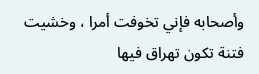وأصحابه فإني تخوفت أمرا ، وخشيت فتنة تكون تهراق فيها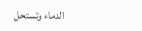الدماء وتستحل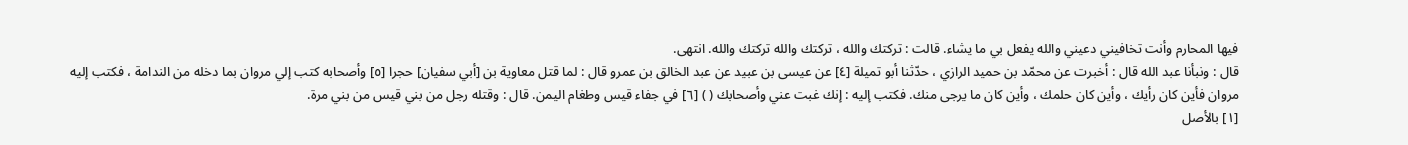فيها المحارم وأنت تخافيني دعيني والله يفعل بي ما يشاء. قالت : تركتك والله ، تركتك والله تركتك والله. انتهى.
قال : ونبأنا عبد الله قال : أخبرت عن محمّد بن حميد الرازي ، حدّثنا أبو تميلة [٤] عن عيسى بن عبيد عن عبد الخالق بن عمرو قال : لما قتل معاوية بن [أبي سفيان] حجرا [٥] وأصحابه كتب إلي مروان بما دخله من الندامة ، فكتب إليه مروان فأين كان رأيك ، وأين كان حلمك ، وأين كان ما يرجى منك. فكتب إليه : إنك غبت عني وأصحابك ( ) [٦] في جفاء قيس وطغام اليمن. قال : وقتله رجل من بني قيس من بني مرة.
[١] بالأصل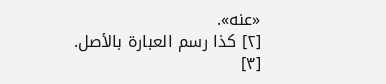«عنه».
[٢] كذا رسم العبارة بالأصل.
[٣]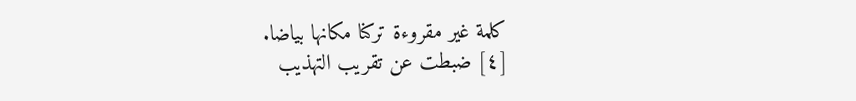كلمة غير مقروءة تركنا مكانها بياضا.
[٤] ضبطت عن تقريب التهذيب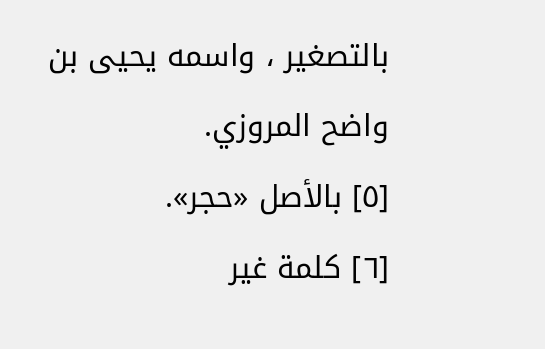بالتصغير ، واسمه يحيى بن واضح المروزي.
[٥] بالأصل «حجر».
[٦] كلمة غير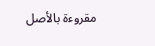مقروءة بالأصل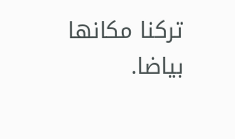تركنا مكانها بياضا.